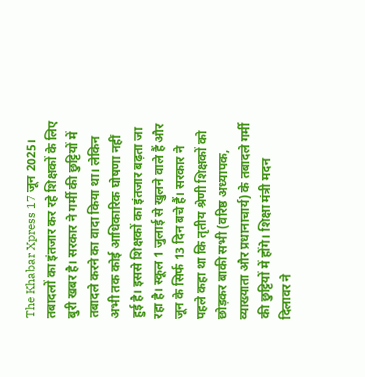The Khabar Xpress 17 जून 2025। तबादलों का इंतजार कर रहे शिक्षकों के लिए बुरी खबर है। सरकार ने गर्मी की छुट्टियों में तबादले करने का वादा किया था। लेकिन अभी तक कोई आधिकारिक घोषणा नहीं हुई है। इससे शिक्षकों का इंतजार बढ़ता जा रहा है। स्कूल 1 जुलाई से खुलने वाले हैं और जून के सिर्फ 13 दिन बचे हैं। सरकार ने पहले कहा था कि तृतीय श्रेणी शिक्षकों को छोड़कर बाकी सभी (वरिष्ठ अध्यापक, व्याख्याता और प्रधानाचार्य) के तबादले गर्मी की छुट्टियों में होंगे। शिक्षा मंत्री मदन दिलावर ने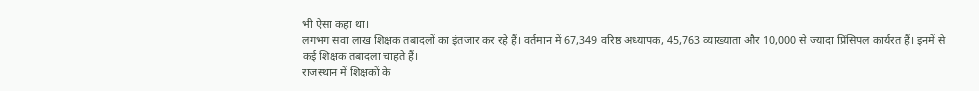भी ऐसा कहा था।
लगभग सवा लाख शिक्षक तबादलों का इंतजार कर रहे हैं। वर्तमान में 67,349 वरिष्ठ अध्यापक, 45,763 व्याख्याता और 10,000 से ज्यादा प्रिंसिपल कार्यरत हैं। इनमें से कई शिक्षक तबादला चाहते हैं।
राजस्थान में शिक्षकों के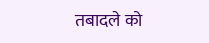तबादले को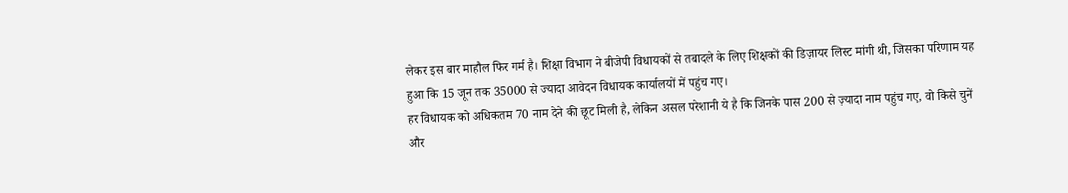लेकर इस बार माहौल फिर गर्म है। शिक्षा विभाग ने बीजेपी विधायकों से तबादले के लिए शिक्षकों की डिज़ायर लिस्ट मांगी थी, जिसका परिणाम यह हुआ कि 15 जून तक 35000 से ज्यादा आवेदन विधायक कार्यालयों में पहुंच गए।
हर विधायक को अधिकतम 70 नाम देने की छूट मिली है, लेकिन असल परेशानी ये है कि जिनके पास 200 से ज़्यादा नाम पहुंच गए, वो किसे चुनें और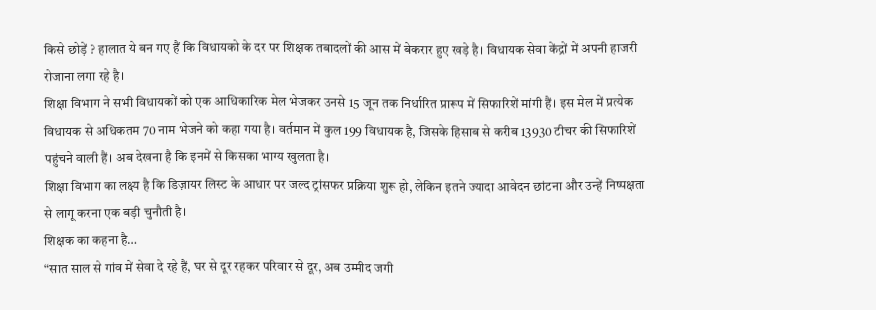किसे छोड़ें ? हालात ये बन गए हैं कि विधायको के दर पर शिक्षक तबादलों की आस में बेकरार हुए खड़े है। विधायक सेवा केंद्रों में अपनी हाजरी रोजाना लगा रहे है।
शिक्षा विभाग ने सभी विधायकों को एक आधिकारिक मेल भेजकर उनसे 15 जून तक निर्धारित प्रारूप में सिफारिशें मांगी हैं। इस मेल में प्रत्येक विधायक से अधिकतम 70 नाम भेजने को कहा गया है। वर्तमान में कुल 199 विधायक है, जिसके हिसाब से करीब 13930 टीचर की सिफारिशें पहुंचने वाली हैं। अब देखना है कि इनमें से किसका भाग्य खुलता है।
शिक्षा विभाग का लक्ष्य है कि डिज़ायर लिस्ट के आधार पर जल्द ट्रांसफर प्रक्रिया शुरू हो, लेकिन इतने ज्यादा आवेदन छांटना और उन्हें निष्पक्षता से लागू करना एक बड़ी चुनौती है।
शिक्षक का कहना है…
“सात साल से गांव में सेवा दे रहे हैं, घर से दूर रहकर परिवार से दूर, अब उम्मीद जगी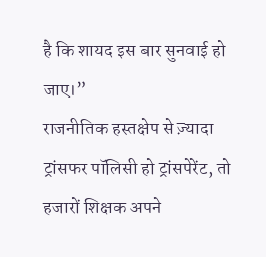है कि शायद इस बार सुनवाई हो जाए।”
राजनीतिक हस्तक्षेप से ज़्यादा ट्रांसफर पॉलिसी हो ट्रांसपेरेंट, तो हजारों शिक्षक अपने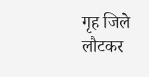गृह जिले लौटकर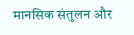मानसिक संतुलन और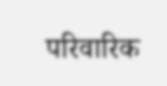परिवारिक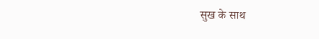सुख के साथ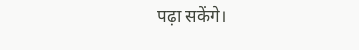पढ़ा सकेंगे।